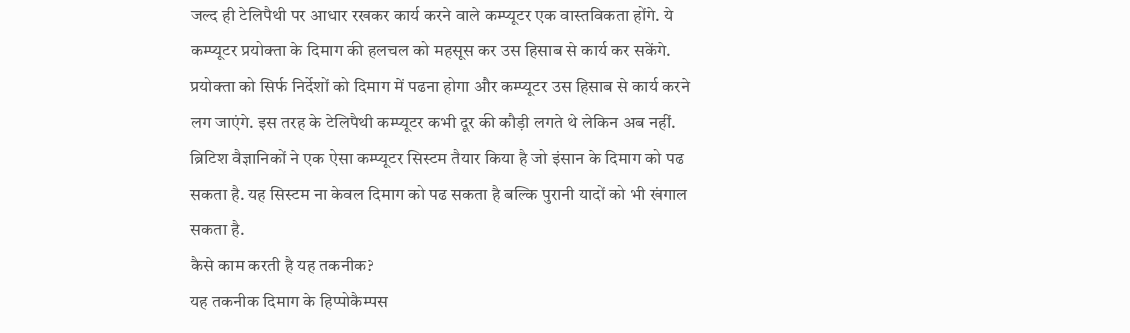जल्द ही टेलिपैथी पर आधार रखकर कार्य करने वाले कम्प्यूटर एक वास्तविकता होंगे. ये कम्प्यूटर प्रयोक्ता के दिमाग की हलचल को महसूस कर उस हिसाब से कार्य कर सकेंगे. प्रयोक्ता को सिर्फ निर्देशों को दिमाग में पढना होगा और कम्प्यूटर उस हिसाब से कार्य करने लग जाएंगे. इस तरह के टेलिपैथी कम्प्यूटर कभी दूर की कौड़ी लगते थे लेकिन अब नहीं. ब्रिटिश वैज्ञानिकों ने एक ऐसा कम्प्यूटर सिस्टम तैयार किया है जो इंसान के दिमाग को पढ सकता है. यह सिस्टम ना केवल दिमाग को पढ सकता है बल्कि पुरानी यादों को भी खंगाल सकता है.
कैसे काम करती है यह तकनीक?
यह तकनीक दिमाग के हिप्पोकैम्पस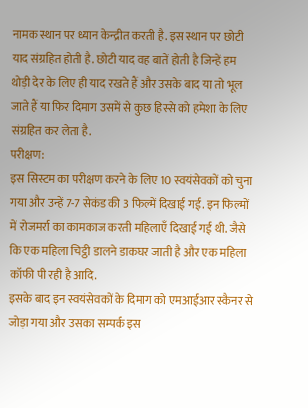नामक स्थान पर ध्यान केन्द्रीत करती है. इस स्थान पर छोटी याद संग्रहित होती है. छोटी याद वह बातें होती है जिन्हें हम थोड़ी देर के लिए ही याद रखते हैं और उसके बाद या तो भूल जाते हैं या फिर दिमाग उसमें से कुछ हिस्से को हमेशा के लिए संग्रहित कर लेता है.
परीक्षण:
इस सिस्टम का परीक्षण करने के लिए 10 स्वयंसेवकों को चुना गया और उन्हें 7-7 सेकंड की 3 फिल्में दिखाई गई. इन फिल्मों में रोजमर्रा का कामकाज करती महिलाएँ दिखाई गई थी. जैसे कि एक महिला चिट्ठी डालने डाकघर जाती है और एक महिला कॉफी पी रही है आदि.
इसके बाद इन स्वयंसेवकों के दिमाग को एमआईआर स्कैनर से जोड़ा गया और उसका सम्पर्क इस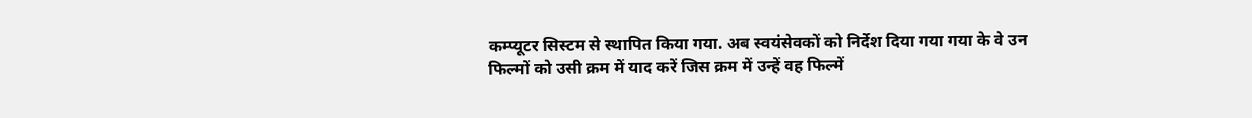कम्प्यूटर सिस्टम से स्थापित किया गया. अब स्वयंसेवकों को निर्देश दिया गया गया के वे उन फिल्मों को उसी क्रम में याद करें जिस क्रम में उन्हें वह फिल्में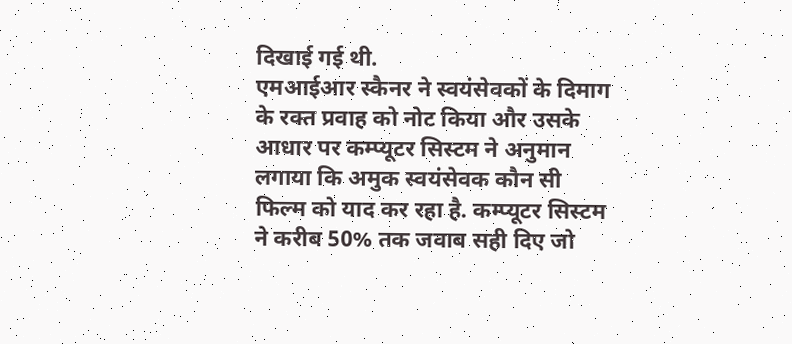दिखाई गई थी.
एमआईआर स्कैनर ने स्वयंसेवकों के दिमाग के रक्त प्रवाह को नोट किया और उसके आधार पर कम्प्यूटर सिस्टम ने अनुमान लगाया कि अमुक स्वयंसेवक कौन सी फिल्म को याद कर रहा है. कम्प्यूटर सिस्टम ने करीब 50% तक जवाब सही दिए जो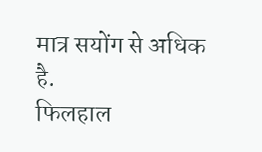मात्र सयोंग से अधिक है.
फिलहाल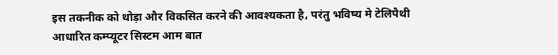इस तकनीक को थोड़ा और विकसित करने की आवश्यकता है, परंतु भविष्य मे टेलिपैथी आधारित कम्प्यूटर सिस्टम आम बात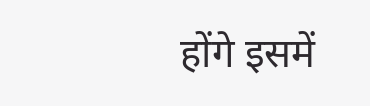होंगे इसमें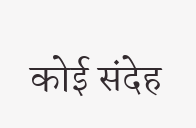कोई संदेह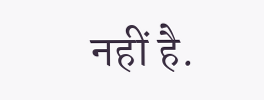नहीं है.